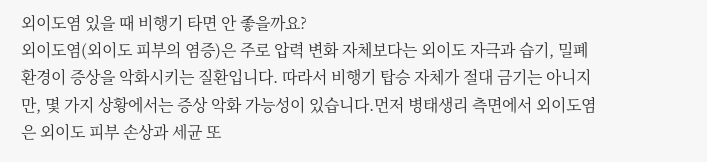외이도염 있을 때 비행기 타면 안 좋을까요?
외이도염(외이도 피부의 염증)은 주로 압력 변화 자체보다는 외이도 자극과 습기, 밀폐 환경이 증상을 악화시키는 질환입니다. 따라서 비행기 탑승 자체가 절대 금기는 아니지만, 몇 가지 상황에서는 증상 악화 가능성이 있습니다.먼저 병태생리 측면에서 외이도염은 외이도 피부 손상과 세균 또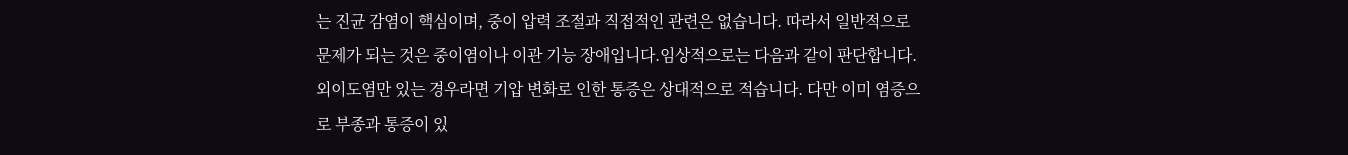는 진균 감염이 핵심이며, 중이 압력 조절과 직접적인 관련은 없습니다. 따라서 일반적으로 문제가 되는 것은 중이염이나 이관 기능 장애입니다.임상적으로는 다음과 같이 판단합니다.외이도염만 있는 경우라면 기압 변화로 인한 통증은 상대적으로 적습니다. 다만 이미 염증으로 부종과 통증이 있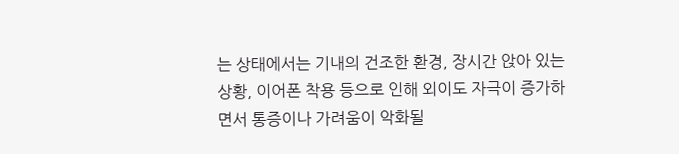는 상태에서는 기내의 건조한 환경, 장시간 앉아 있는 상황, 이어폰 착용 등으로 인해 외이도 자극이 증가하면서 통증이나 가려움이 악화될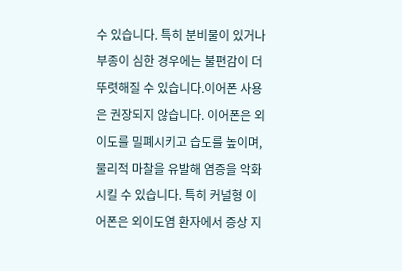수 있습니다. 특히 분비물이 있거나 부종이 심한 경우에는 불편감이 더 뚜렷해질 수 있습니다.이어폰 사용은 권장되지 않습니다. 이어폰은 외이도를 밀폐시키고 습도를 높이며, 물리적 마찰을 유발해 염증을 악화시킬 수 있습니다. 특히 커널형 이어폰은 외이도염 환자에서 증상 지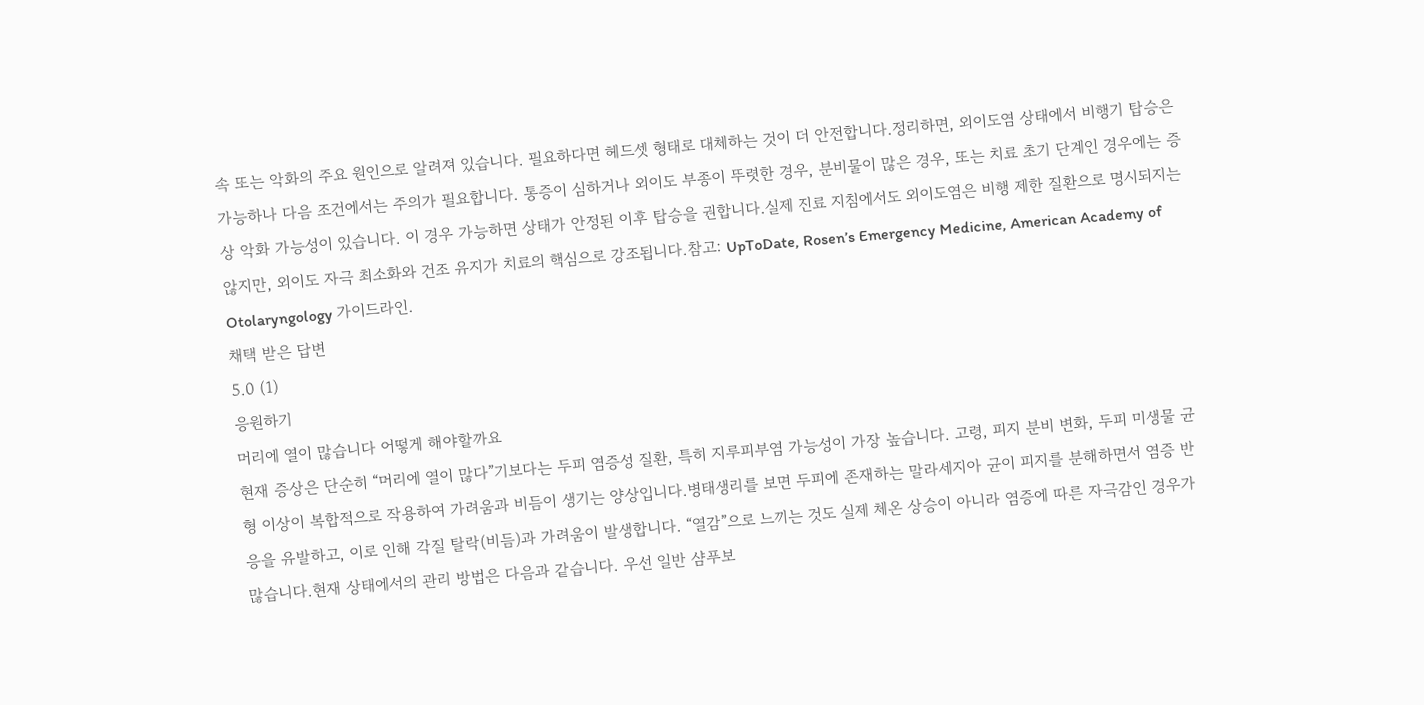속 또는 악화의 주요 원인으로 알려져 있습니다. 필요하다면 헤드셋 형태로 대체하는 것이 더 안전합니다.정리하면, 외이도염 상태에서 비행기 탑승은 가능하나 다음 조건에서는 주의가 필요합니다. 통증이 심하거나 외이도 부종이 뚜렷한 경우, 분비물이 많은 경우, 또는 치료 초기 단계인 경우에는 증상 악화 가능성이 있습니다. 이 경우 가능하면 상태가 안정된 이후 탑승을 권합니다.실제 진료 지침에서도 외이도염은 비행 제한 질환으로 명시되지는 않지만, 외이도 자극 최소화와 건조 유지가 치료의 핵심으로 강조됩니다.참고: UpToDate, Rosen’s Emergency Medicine, American Academy of Otolaryngology 가이드라인.
채택 받은 답변
5.0 (1)
응원하기
머리에 열이 많습니다 어떻게 해야할까요
현재 증상은 단순히 “머리에 열이 많다”기보다는 두피 염증성 질환, 특히 지루피부염 가능성이 가장 높습니다. 고령, 피지 분비 변화, 두피 미생물 균형 이상이 복합적으로 작용하여 가려움과 비듬이 생기는 양상입니다.병태생리를 보면 두피에 존재하는 말라세지아 균이 피지를 분해하면서 염증 반응을 유발하고, 이로 인해 각질 탈락(비듬)과 가려움이 발생합니다. “열감”으로 느끼는 것도 실제 체온 상승이 아니라 염증에 따른 자극감인 경우가 많습니다.현재 상태에서의 관리 방법은 다음과 같습니다. 우선 일반 샴푸보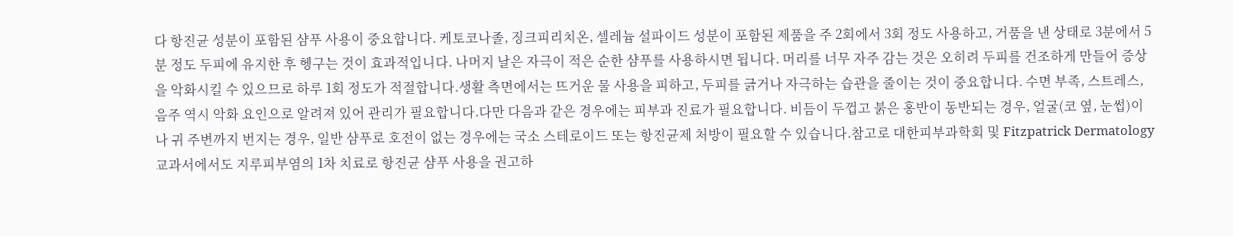다 항진균 성분이 포함된 샴푸 사용이 중요합니다. 케토코나졸, 징크피리치온, 셀레늄 설파이드 성분이 포함된 제품을 주 2회에서 3회 정도 사용하고, 거품을 낸 상태로 3분에서 5분 정도 두피에 유지한 후 헹구는 것이 효과적입니다. 나머지 날은 자극이 적은 순한 샴푸를 사용하시면 됩니다. 머리를 너무 자주 감는 것은 오히려 두피를 건조하게 만들어 증상을 악화시킬 수 있으므로 하루 1회 정도가 적절합니다.생활 측면에서는 뜨거운 물 사용을 피하고, 두피를 긁거나 자극하는 습관을 줄이는 것이 중요합니다. 수면 부족, 스트레스, 음주 역시 악화 요인으로 알려져 있어 관리가 필요합니다.다만 다음과 같은 경우에는 피부과 진료가 필요합니다. 비듬이 두껍고 붉은 홍반이 동반되는 경우, 얼굴(코 옆, 눈썹)이나 귀 주변까지 번지는 경우, 일반 샴푸로 호전이 없는 경우에는 국소 스테로이드 또는 항진균제 처방이 필요할 수 있습니다.참고로 대한피부과학회 및 Fitzpatrick Dermatology 교과서에서도 지루피부염의 1차 치료로 항진균 샴푸 사용을 권고하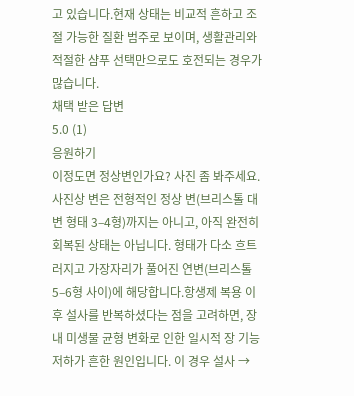고 있습니다.현재 상태는 비교적 흔하고 조절 가능한 질환 범주로 보이며, 생활관리와 적절한 샴푸 선택만으로도 호전되는 경우가 많습니다.
채택 받은 답변
5.0 (1)
응원하기
이정도면 정상변인가요? 사진 좀 봐주세요.
사진상 변은 전형적인 정상 변(브리스톨 대변 형태 3–4형)까지는 아니고, 아직 완전히 회복된 상태는 아닙니다. 형태가 다소 흐트러지고 가장자리가 풀어진 연변(브리스톨 5–6형 사이)에 해당합니다.항생제 복용 이후 설사를 반복하셨다는 점을 고려하면, 장내 미생물 균형 변화로 인한 일시적 장 기능 저하가 흔한 원인입니다. 이 경우 설사 →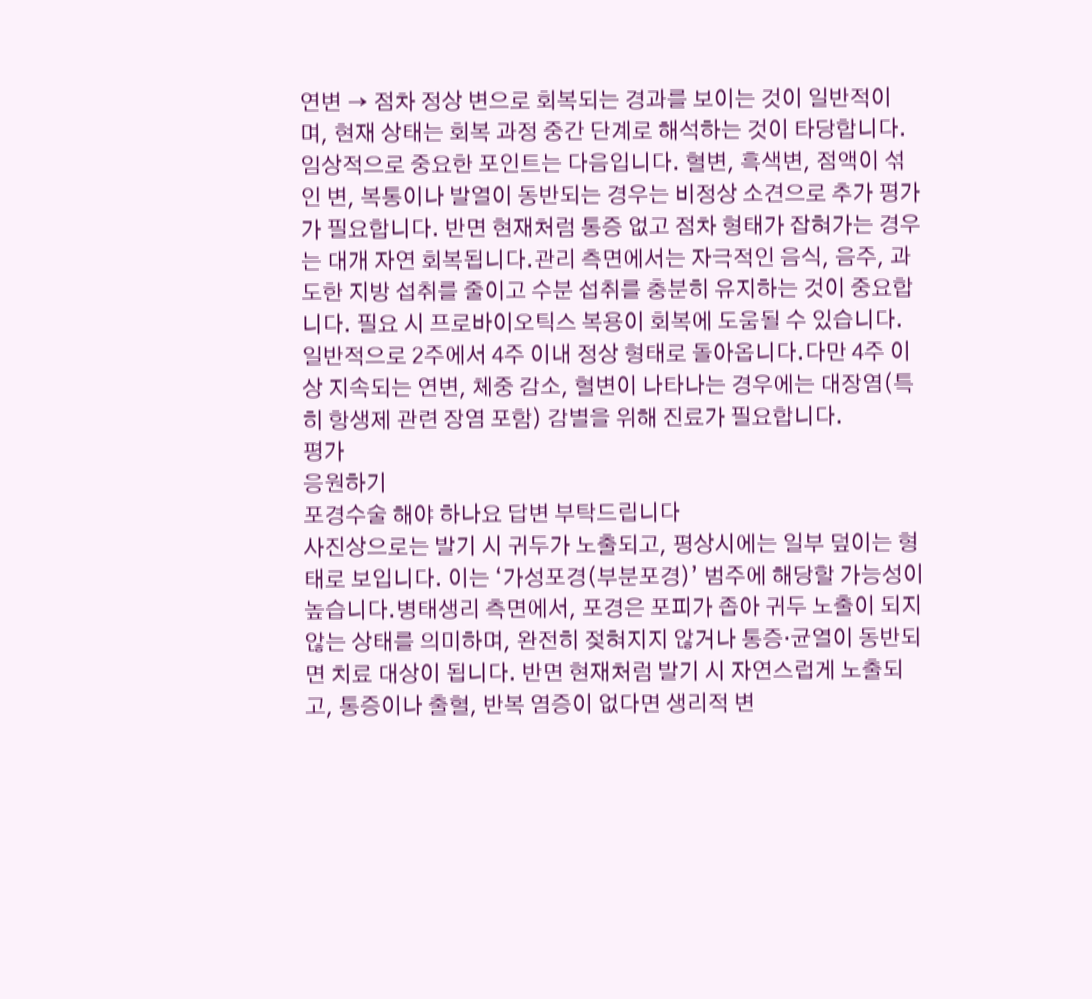연변 → 점차 정상 변으로 회복되는 경과를 보이는 것이 일반적이며, 현재 상태는 회복 과정 중간 단계로 해석하는 것이 타당합니다.임상적으로 중요한 포인트는 다음입니다. 혈변, 흑색변, 점액이 섞인 변, 복통이나 발열이 동반되는 경우는 비정상 소견으로 추가 평가가 필요합니다. 반면 현재처럼 통증 없고 점차 형태가 잡혀가는 경우는 대개 자연 회복됩니다.관리 측면에서는 자극적인 음식, 음주, 과도한 지방 섭취를 줄이고 수분 섭취를 충분히 유지하는 것이 중요합니다. 필요 시 프로바이오틱스 복용이 회복에 도움될 수 있습니다. 일반적으로 2주에서 4주 이내 정상 형태로 돌아옵니다.다만 4주 이상 지속되는 연변, 체중 감소, 혈변이 나타나는 경우에는 대장염(특히 항생제 관련 장염 포함) 감별을 위해 진료가 필요합니다.
평가
응원하기
포경수술 해야 하나요 답변 부탁드립니다
사진상으로는 발기 시 귀두가 노출되고, 평상시에는 일부 덮이는 형태로 보입니다. 이는 ‘가성포경(부분포경)’ 범주에 해당할 가능성이 높습니다.병태생리 측면에서, 포경은 포피가 좁아 귀두 노출이 되지 않는 상태를 의미하며, 완전히 젖혀지지 않거나 통증·균열이 동반되면 치료 대상이 됩니다. 반면 현재처럼 발기 시 자연스럽게 노출되고, 통증이나 출혈, 반복 염증이 없다면 생리적 변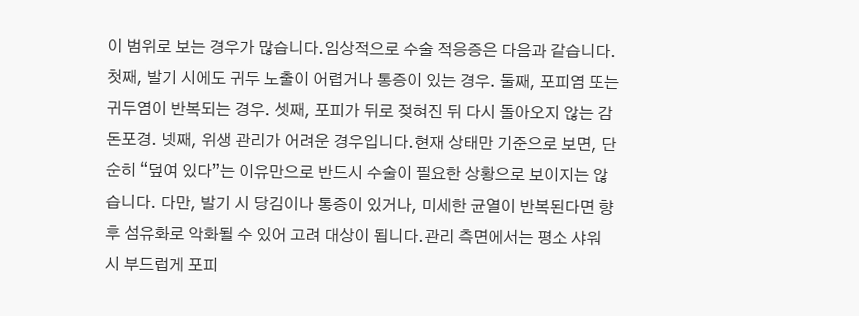이 범위로 보는 경우가 많습니다.임상적으로 수술 적응증은 다음과 같습니다. 첫째, 발기 시에도 귀두 노출이 어렵거나 통증이 있는 경우. 둘째, 포피염 또는 귀두염이 반복되는 경우. 셋째, 포피가 뒤로 젖혀진 뒤 다시 돌아오지 않는 감돈포경. 넷째, 위생 관리가 어려운 경우입니다.현재 상태만 기준으로 보면, 단순히 “덮여 있다”는 이유만으로 반드시 수술이 필요한 상황으로 보이지는 않습니다. 다만, 발기 시 당김이나 통증이 있거나, 미세한 균열이 반복된다면 향후 섬유화로 악화될 수 있어 고려 대상이 됩니다.관리 측면에서는 평소 샤워 시 부드럽게 포피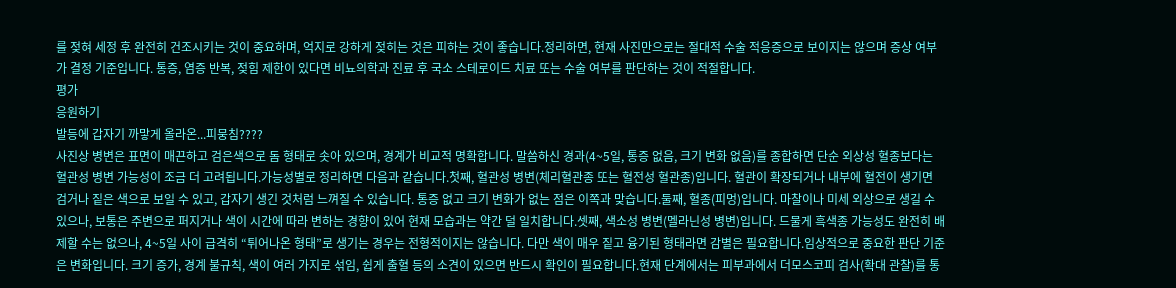를 젖혀 세정 후 완전히 건조시키는 것이 중요하며, 억지로 강하게 젖히는 것은 피하는 것이 좋습니다.정리하면, 현재 사진만으로는 절대적 수술 적응증으로 보이지는 않으며 증상 여부가 결정 기준입니다. 통증, 염증 반복, 젖힘 제한이 있다면 비뇨의학과 진료 후 국소 스테로이드 치료 또는 수술 여부를 판단하는 것이 적절합니다.
평가
응원하기
발등에 갑자기 까맣게 올라온...피뭉침????
사진상 병변은 표면이 매끈하고 검은색으로 돔 형태로 솟아 있으며, 경계가 비교적 명확합니다. 말씀하신 경과(4~5일, 통증 없음, 크기 변화 없음)를 종합하면 단순 외상성 혈종보다는 혈관성 병변 가능성이 조금 더 고려됩니다.가능성별로 정리하면 다음과 같습니다.첫째, 혈관성 병변(체리혈관종 또는 혈전성 혈관종)입니다. 혈관이 확장되거나 내부에 혈전이 생기면 검거나 짙은 색으로 보일 수 있고, 갑자기 생긴 것처럼 느껴질 수 있습니다. 통증 없고 크기 변화가 없는 점은 이쪽과 맞습니다.둘째, 혈종(피멍)입니다. 마찰이나 미세 외상으로 생길 수 있으나, 보통은 주변으로 퍼지거나 색이 시간에 따라 변하는 경향이 있어 현재 모습과는 약간 덜 일치합니다.셋째, 색소성 병변(멜라닌성 병변)입니다. 드물게 흑색종 가능성도 완전히 배제할 수는 없으나, 4~5일 사이 급격히 “튀어나온 형태”로 생기는 경우는 전형적이지는 않습니다. 다만 색이 매우 짙고 융기된 형태라면 감별은 필요합니다.임상적으로 중요한 판단 기준은 변화입니다. 크기 증가, 경계 불규칙, 색이 여러 가지로 섞임, 쉽게 출혈 등의 소견이 있으면 반드시 확인이 필요합니다.현재 단계에서는 피부과에서 더모스코피 검사(확대 관찰)를 통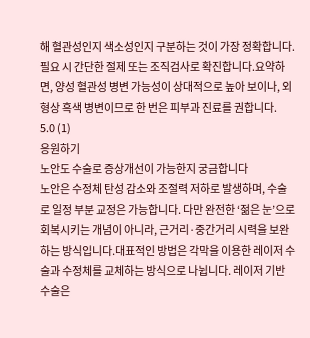해 혈관성인지 색소성인지 구분하는 것이 가장 정확합니다. 필요 시 간단한 절제 또는 조직검사로 확진합니다.요약하면, 양성 혈관성 병변 가능성이 상대적으로 높아 보이나, 외형상 흑색 병변이므로 한 번은 피부과 진료를 권합니다.
5.0 (1)
응원하기
노안도 수술로 증상개선이 가능한지 궁금합니다
노안은 수정체 탄성 감소와 조절력 저하로 발생하며, 수술로 일정 부분 교정은 가능합니다. 다만 완전한 ‘젊은 눈’으로 회복시키는 개념이 아니라, 근거리·중간거리 시력을 보완하는 방식입니다.대표적인 방법은 각막을 이용한 레이저 수술과 수정체를 교체하는 방식으로 나뉩니다. 레이저 기반 수술은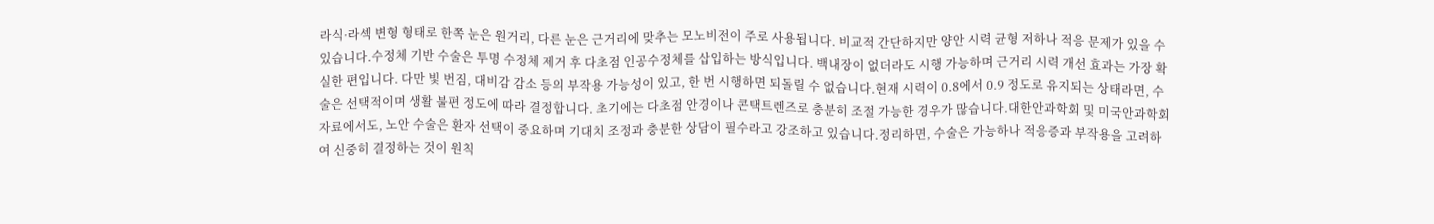라식·라섹 변형 형태로 한쪽 눈은 원거리, 다른 눈은 근거리에 맞추는 모노비전이 주로 사용됩니다. 비교적 간단하지만 양안 시력 균형 저하나 적응 문제가 있을 수 있습니다.수정체 기반 수술은 투명 수정체 제거 후 다초점 인공수정체를 삽입하는 방식입니다. 백내장이 없더라도 시행 가능하며 근거리 시력 개선 효과는 가장 확실한 편입니다. 다만 빛 번짐, 대비감 감소 등의 부작용 가능성이 있고, 한 번 시행하면 되돌릴 수 없습니다.현재 시력이 0.8에서 0.9 정도로 유지되는 상태라면, 수술은 선택적이며 생활 불편 정도에 따라 결정합니다. 초기에는 다초점 안경이나 콘택트렌즈로 충분히 조절 가능한 경우가 많습니다.대한안과학회 및 미국안과학회 자료에서도, 노안 수술은 환자 선택이 중요하며 기대치 조정과 충분한 상담이 필수라고 강조하고 있습니다.정리하면, 수술은 가능하나 적응증과 부작용을 고려하여 신중히 결정하는 것이 원칙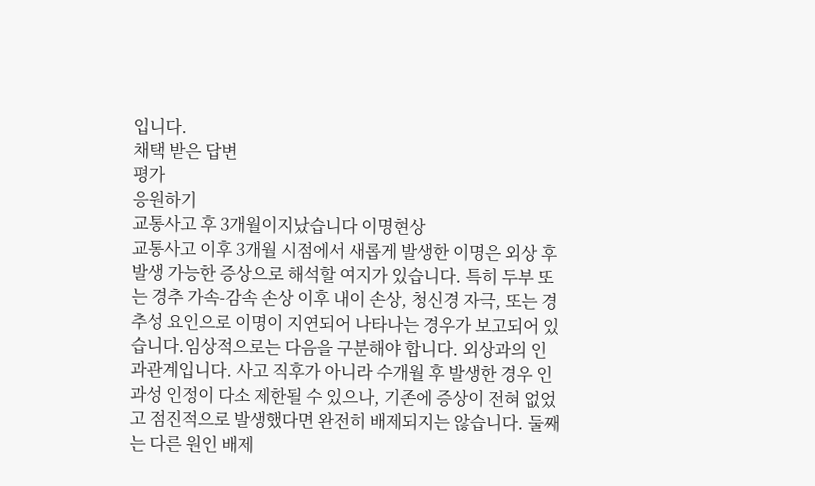입니다.
채택 받은 답변
평가
응원하기
교통사고 후 3개월이지났습니다 이명현상
교통사고 이후 3개월 시점에서 새롭게 발생한 이명은 외상 후 발생 가능한 증상으로 해석할 여지가 있습니다. 특히 두부 또는 경추 가속-감속 손상 이후 내이 손상, 청신경 자극, 또는 경추성 요인으로 이명이 지연되어 나타나는 경우가 보고되어 있습니다.임상적으로는 다음을 구분해야 합니다. 외상과의 인과관계입니다. 사고 직후가 아니라 수개월 후 발생한 경우 인과성 인정이 다소 제한될 수 있으나, 기존에 증상이 전혀 없었고 점진적으로 발생했다면 완전히 배제되지는 않습니다. 둘째는 다른 원인 배제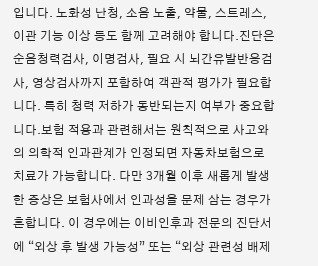입니다. 노화성 난청, 소음 노출, 약물, 스트레스, 이관 기능 이상 등도 함께 고려해야 합니다.진단은 순음청력검사, 이명검사, 필요 시 뇌간유발반응검사, 영상검사까지 포함하여 객관적 평가가 필요합니다. 특히 청력 저하가 동반되는지 여부가 중요합니다.보험 적용과 관련해서는 원칙적으로 사고와의 의학적 인과관계가 인정되면 자동차보험으로 치료가 가능합니다. 다만 3개월 이후 새롭게 발생한 증상은 보험사에서 인과성을 문제 삼는 경우가 흔합니다. 이 경우에는 이비인후과 전문의 진단서에 “외상 후 발생 가능성” 또는 “외상 관련성 배제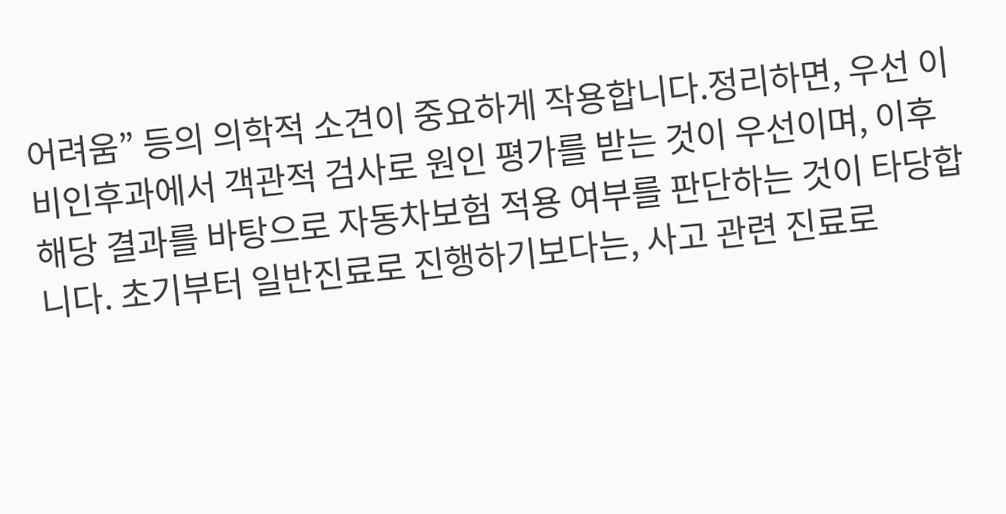어려움” 등의 의학적 소견이 중요하게 작용합니다.정리하면, 우선 이비인후과에서 객관적 검사로 원인 평가를 받는 것이 우선이며, 이후 해당 결과를 바탕으로 자동차보험 적용 여부를 판단하는 것이 타당합니다. 초기부터 일반진료로 진행하기보다는, 사고 관련 진료로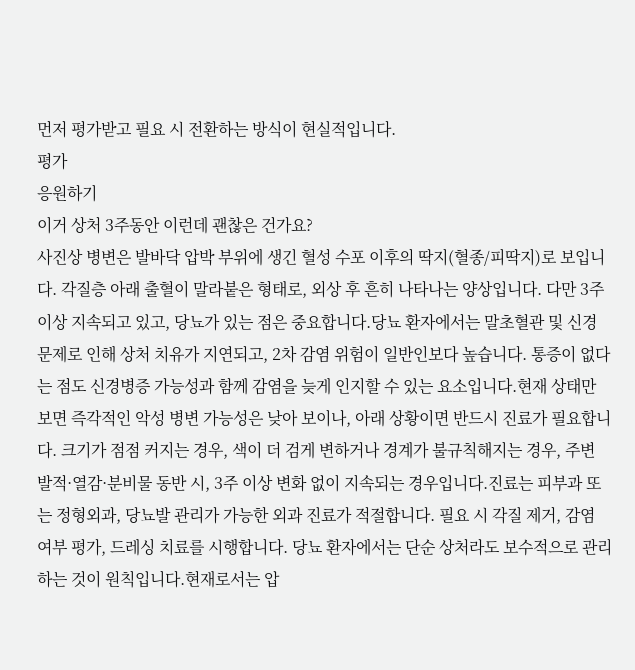먼저 평가받고 필요 시 전환하는 방식이 현실적입니다.
평가
응원하기
이거 상처 3주동안 이런데 괜찮은 건가요?
사진상 병변은 발바닥 압박 부위에 생긴 혈성 수포 이후의 딱지(혈종/피딱지)로 보입니다. 각질층 아래 출혈이 말라붙은 형태로, 외상 후 흔히 나타나는 양상입니다. 다만 3주 이상 지속되고 있고, 당뇨가 있는 점은 중요합니다.당뇨 환자에서는 말초혈관 및 신경 문제로 인해 상처 치유가 지연되고, 2차 감염 위험이 일반인보다 높습니다. 통증이 없다는 점도 신경병증 가능성과 함께 감염을 늦게 인지할 수 있는 요소입니다.현재 상태만 보면 즉각적인 악성 병변 가능성은 낮아 보이나, 아래 상황이면 반드시 진료가 필요합니다. 크기가 점점 커지는 경우, 색이 더 검게 변하거나 경계가 불규칙해지는 경우, 주변 발적·열감·분비물 동반 시, 3주 이상 변화 없이 지속되는 경우입니다.진료는 피부과 또는 정형외과, 당뇨발 관리가 가능한 외과 진료가 적절합니다. 필요 시 각질 제거, 감염 여부 평가, 드레싱 치료를 시행합니다. 당뇨 환자에서는 단순 상처라도 보수적으로 관리하는 것이 원칙입니다.현재로서는 압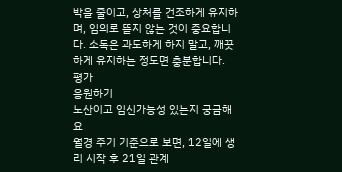박을 줄이고, 상처를 건조하게 유지하며, 임의로 뜯지 않는 것이 중요합니다. 소독은 과도하게 하지 말고, 깨끗하게 유지하는 정도면 충분합니다.
평가
응원하기
노산이고 임신가능성 있는지 궁금해요
월경 주기 기준으로 보면, 12일에 생리 시작 후 21일 관계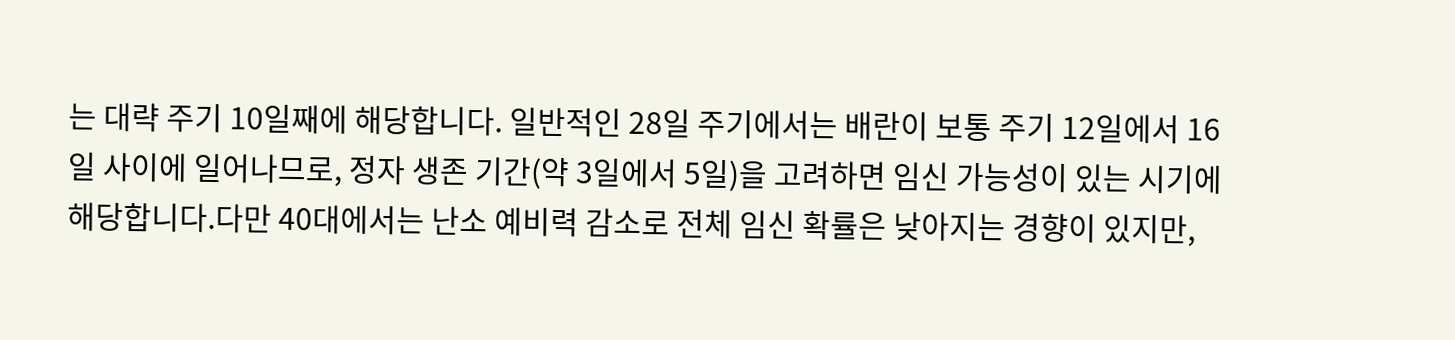는 대략 주기 10일째에 해당합니다. 일반적인 28일 주기에서는 배란이 보통 주기 12일에서 16일 사이에 일어나므로, 정자 생존 기간(약 3일에서 5일)을 고려하면 임신 가능성이 있는 시기에 해당합니다.다만 40대에서는 난소 예비력 감소로 전체 임신 확률은 낮아지는 경향이 있지만,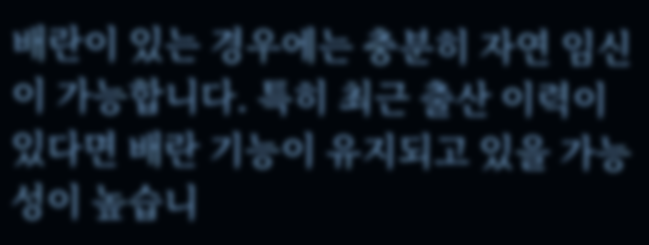배란이 있는 경우에는 충분히 자연 임신이 가능합니다. 특히 최근 출산 이력이 있다면 배란 기능이 유지되고 있을 가능성이 높습니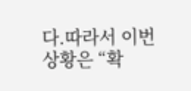다.따라서 이번 상황은 “확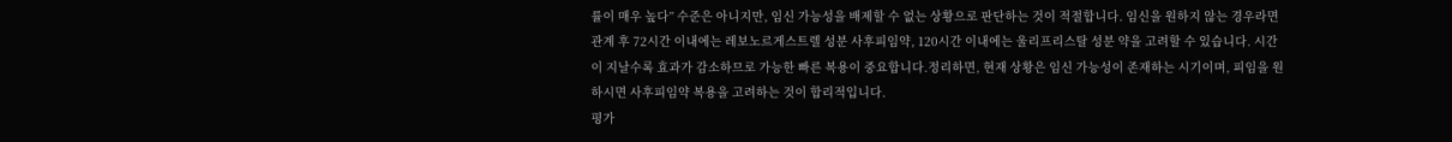률이 매우 높다” 수준은 아니지만, 임신 가능성을 배제할 수 없는 상황으로 판단하는 것이 적절합니다. 임신을 원하지 않는 경우라면 관계 후 72시간 이내에는 레보노르게스트렐 성분 사후피임약, 120시간 이내에는 울리프리스탈 성분 약을 고려할 수 있습니다. 시간이 지날수록 효과가 감소하므로 가능한 빠른 복용이 중요합니다.정리하면, 현재 상황은 임신 가능성이 존재하는 시기이며, 피임을 원하시면 사후피임약 복용을 고려하는 것이 합리적입니다.
평가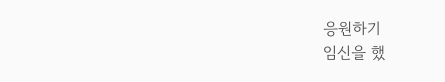응원하기
임신을 했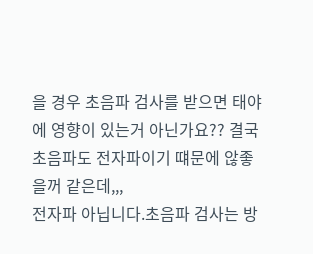을 경우 초음파 검사를 받으면 태야에 영향이 있는거 아닌가요?? 결국 초음파도 전자파이기 떄문에 않좋을꺼 같은데,,,
전자파 아닙니다.초음파 검사는 방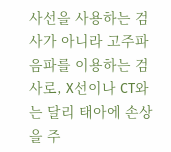사선을 사용하는 검사가 아니라 고주파 음파를 이용하는 검사로, X선이나 CT와는 달리 태아에 손상을 주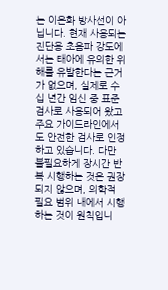는 이온화 방사선이 아닙니다. 현재 사용되는 진단용 초음파 강도에서는 태아에 유의한 위해를 유발한다는 근거가 없으며, 실제로 수십 년간 임신 중 표준 검사로 사용되어 왔고 주요 가이드라인에서도 안전한 검사로 인정하고 있습니다. 다만 불필요하게 장시간 반복 시행하는 것은 권장되지 않으며, 의학적 필요 범위 내에서 시행하는 것이 원칙입니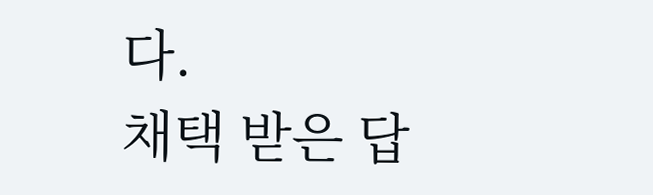다.
채택 받은 답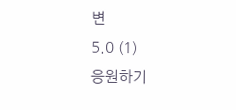변
5.0 (1)
응원하기